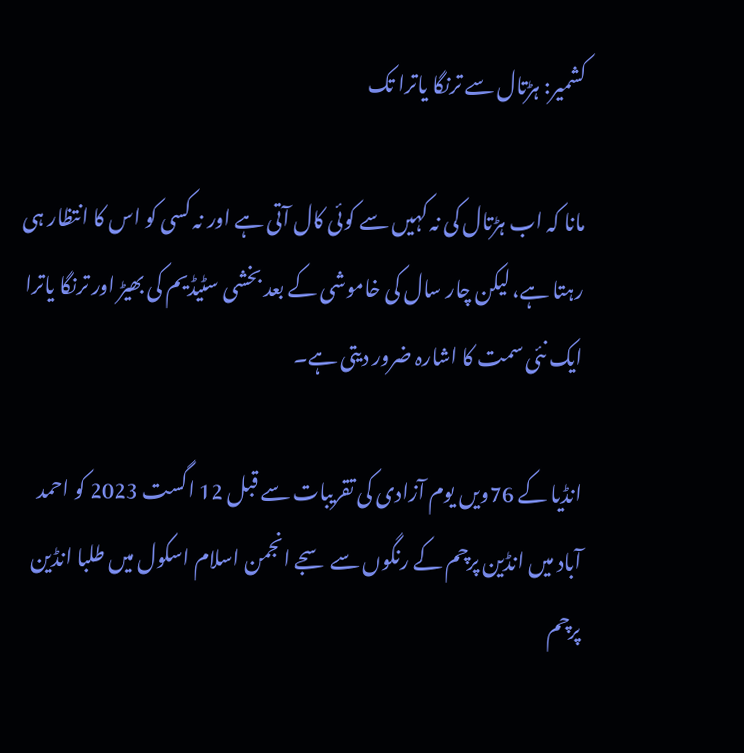کشمیر: ہڑتال سے ترنگا یاترا تک

مانا کہ اب ہڑتال کی نہ کہیں سے کوئی کال آتی ہے اور نہ کسی کو اس کا انتظار ہی رہتا ہے، لیکن چار سال کی خاموشی کے بعد بخشی سٹیڈیم کی بھیڑ اور ترنگا یاترا ایک نئی سمت کا اشارہ ضرور دیتی ہے۔

انڈیا کے 76ویں یوم آزادی کی تقریبات سے قبل 12 اگست 2023 کو احمد آباد میں انڈین پرچم کے رنگوں سے سجے انجمن اسلام اسکول میں طلبا انڈین پرچم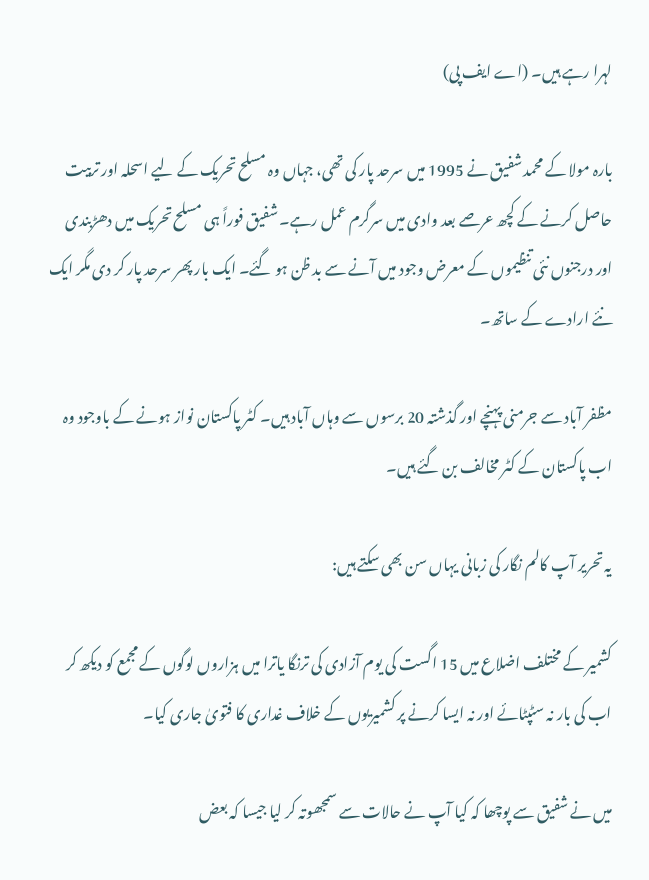لہرا رہے ہیں۔ (اے ایف پی)

بارہ مولا کے محمد شفیق نے 1995 میں سرحد پار کی تھی، جہاں وہ مسلح تحریک کے لیے اسحلہ اور تربیت حاصل کرنے کے کچھ عرصے بعد وادی میں سرگرم عمل رہے۔ شفیق فوراً ہی مسلح تحریک میں دھڑبندی اور درجنوں نئی تنظیموں کے معرض وجود میں آنے سے بد ظن ہو گئے۔ ایک بار پھر سرحد پار کر دی مگر ایک نئے ارادے کے ساتھ۔

مظفر آباد سے جرمنی پہنچے اور گذشتہ 20 برسوں سے وہاں آباد ہیں۔ کٹر پاکستان نواز ہونے کے باوجود وہ اب پاکستان کے کٹر مخالف بن گئے ہیں۔

یہ تحریر آپ کالم نگار کی زبانی یہاں سن بھی سکتے ہیں:

کشمیر کے مختلف اضلاع میں 15 اگست کی یوم آزادی کی ترنگا یاترا میں ہزاروں لوگوں کے مجمع کو دیکھ کر اب کی بار نہ سٹپٹائے اور نہ ایسا کرنے پر کشمیریوں کے خلاف غداری کا فتویٰ جاری کیا۔

میں نے شفیق سے پوچھا کہ کیا آپ نے حالات سے سمجھوتہ کر لیا جیسا کہ بعض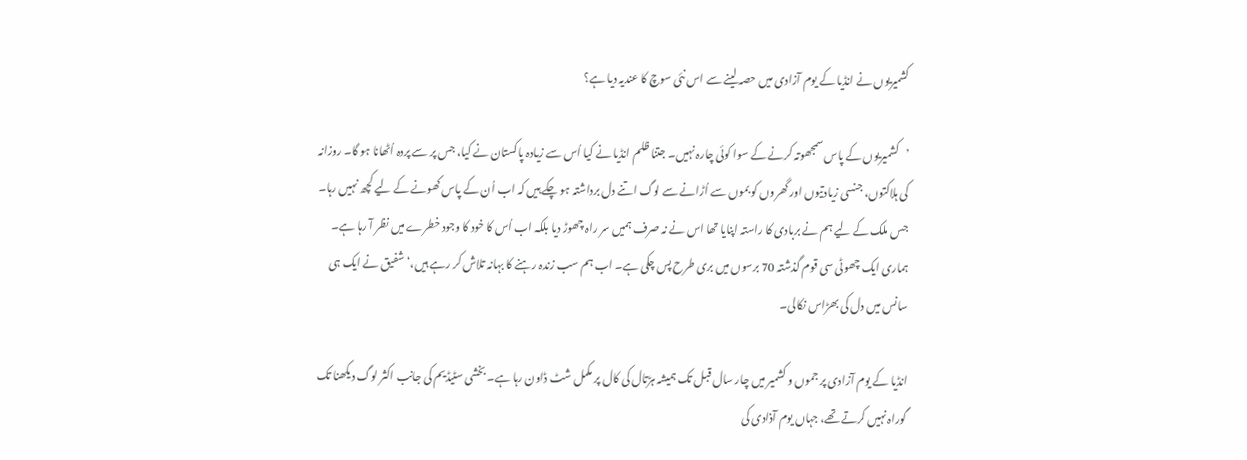کشمیریوں نے انڈیا کے یوم آزادی میں حصہ لینے سے اس نئی سوچ کا عندیہ دیا ہے؟

’کشمیریوں کے پاس سمجھوتہ کرنے کے سوا کوئی چارہ نہیں۔ جتنا ظلم انڈیا نے کیا اُس سے زیادہ پاکستان نے کیا، جس پر سے پردہ اُٹھانا ہو گا۔ روزانہ کی ہلاکتوں، جنسی زیادتیوں اور گھروں کو بموں سے اُڑانے سے لوگ اتنے دل برداشتہ ہو چکے ہیں کہ اب اُن کے پاس کھونے کے لیے کچھ نہیں رہا۔ جس ملک کے لیے ہم نے بربادی کا راستہ اپنایا تھا اس نے نہ صرف ہمیں سر راہ چھوڑ دیا بلکہ اب اُس کا خود کا وجود خطرے میں نظر آ رہا ہے۔ ہماری ایک چھوٹی سی قوم گذشتہ 70 برسوں میں بری طرح پس چکی ہے۔ اب ہم سب زندہ رہنے کا بہانہ تلاش کر رہے ہیں،‘ شفیق نے ایک ہی سانس میں دل کی بھڑاس نکالی۔

انڈیا کے یوم آزادی پر جموں و کشمیر میں چار سال قبل تک ہمیشہ ہڑتال کی کال پر مکمل شٹ ڈاون رہا ہے۔ بخشی سٹیڈیم کی جانب اکثر لوگ دیکھنا تک گوراہ نہیں کرتے تھے، جہاں یوم آذادی کی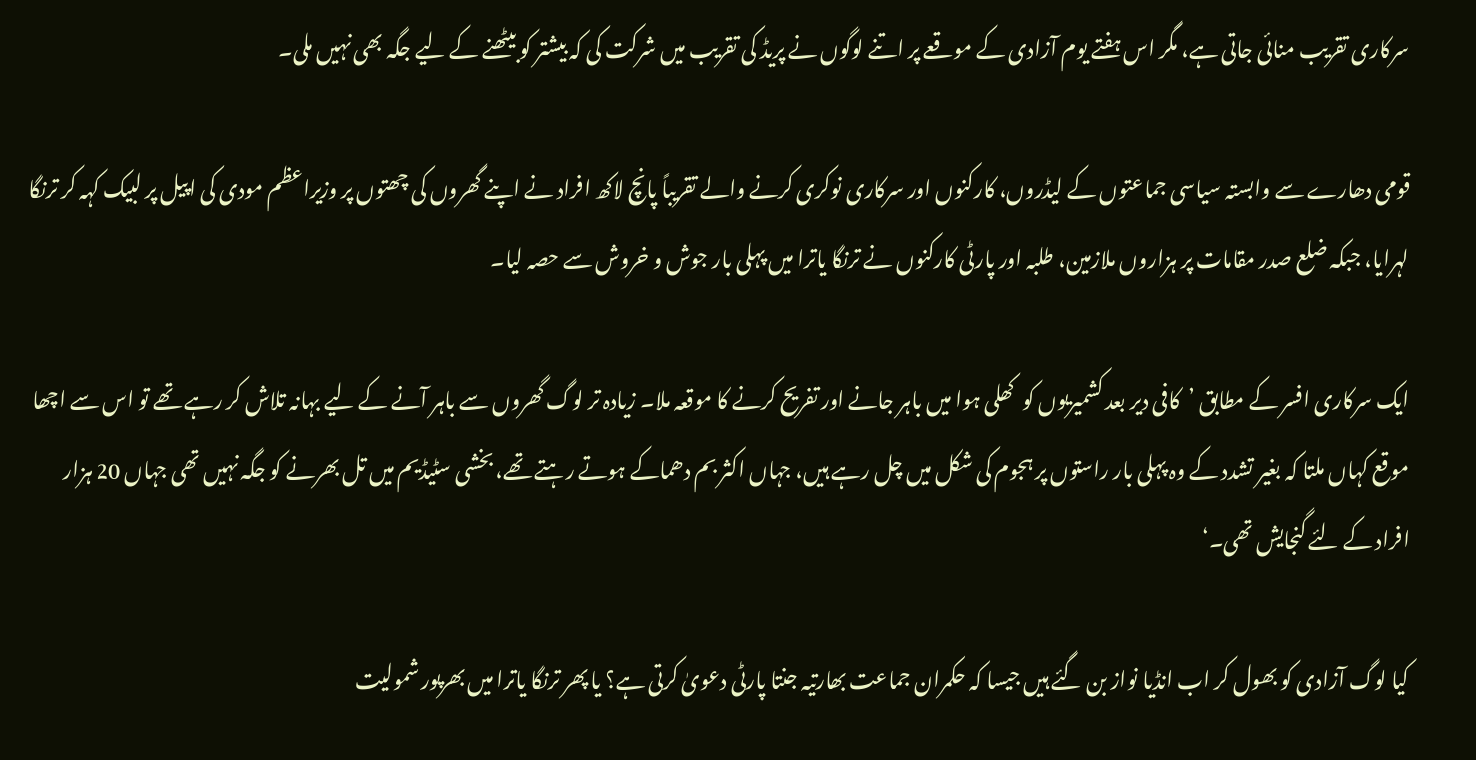سرکاری تقریب منائی جاتی ہے، مگر اس ہفتے یوم آزادی کے موقعے پر اتنے لوگوں نے پریڈ کی تقریب میں شرکت کی کہ بیشتر کو بیٹھنے کے لیے جگہ بھی نہیں ملی۔

قومی دھارے سے وابستہ سیاسی جماعتوں کے لیڈروں، کارکنوں اور سرکاری نوکری کرنے والے تقریباً پانچ لاکھ افراد نے اپنے گھروں کی چھتوں پر وزیراعظم مودی کی اپیل پر لبیک کہہ کر ترنگا لہرایا، جبکہ ضلع صدر مقامات پر ہزاروں ملازمین، طلبہ اور پارٹی کارکنوں نے ترنگا یاترا میں پہلی بار جوش و خروش سے حصہ لیا۔

ایک سرکاری افسر کے مطابق ’کافی دیر بعد کشمیریوں کو  کھلی ہوا میں باہر جانے اور تفریح کرنے کا موقعہ ملا۔ زیادہ تر لوگ گھروں سے باہر آنے کے لیے بہانہ تلاش کر رہے تھے تو اس سے اچھا موقع کہاں ملتا کہ بغیر تشدد کے وہ پہلی بار راستوں پر ہجوم کی شکل میں چل رہے ہیں، جہاں اکثر بم دھماکے ہوتے رہتے تھے، بخشی سٹیڈیم میں تل بھرنے کو جگہ نہیں تھی جہاں 20 ہزار افراد کے لئے گنجایش تھی۔‘

کیا لوگ آزادی کو بھول کر اب انڈیا نواز بن گئے ہیں جیسا کہ حکمران جماعت بھارتیہ جنتا پارٹی دعویٰ کرتی ہے؟ یا پھر ترنگا یاترا میں بھرپور شمولیت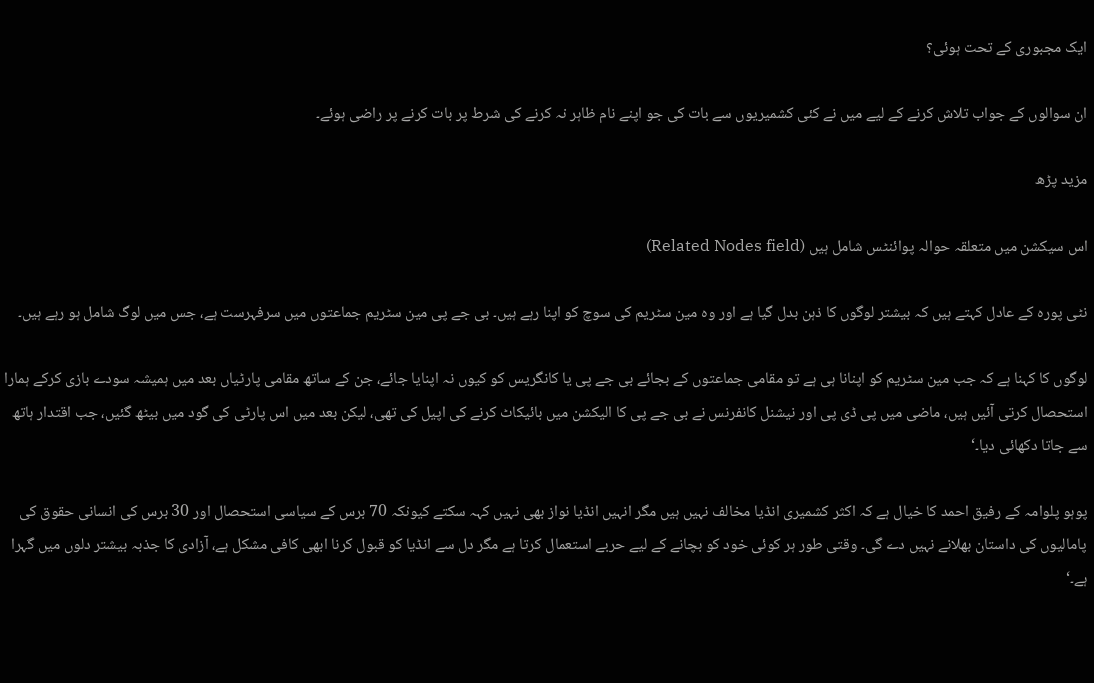ایک مجبوری کے تحت ہوئی؟

ان سوالوں کے جواب تلاش کرنے کے لیے میں نے کئی کشمیریوں سے بات کی جو اپنے نام ظاہر نہ کرنے کی شرط پر بات کرنے پر راضی ہوئے۔

مزید پڑھ

اس سیکشن میں متعلقہ حوالہ پوائنٹس شامل ہیں (Related Nodes field)

نٹی پورہ کے عادل کہتے ہیں کہ بیشتر لوگوں کا ذہن بدل گیا ہے اور وہ مین سٹریم کی سوچ کو اپنا رہے ہیں۔ بی جے پی مین سٹریم جماعتوں میں سرفہرست ہے، جس میں لوگ شامل ہو رہے ہیں۔

لوگوں کا کہنا ہے کہ جب مین سٹریم کو اپنانا ہی ہے تو مقامی جماعتوں کے بجائے بی جے پی یا کانگریس کو کیوں نہ اپنایا جائے، جن کے ساتھ مقامی پارٹیاں بعد میں ہمیشہ سودے بازی کرکے ہمارا استحصال کرتی آئیں ہیں، ماضی میں پی ڈی پی اور نیشنل کانفرنس نے بی جے پی کا الیکشن میں بائیکاٹ کرنے کی اپیل کی تھی، لیکن بعد میں اس پارٹی کی گود میں بیٹھ گئیں، جب اقتدار ہاتھ سے جاتا دکھائی دیا۔‘

پوہو پلوامہ کے رفیق احمد کا خیال ہے کہ اکثر کشمیری انڈیا مخالف نہیں ہیں مگر انہیں انڈیا نواز بھی نہیں کہہ سکتے کیونکہ 70 برس کے سیاسی استحصال اور 30 برس کی انسانی حقوق کی پامالیوں کی داستان بھلانے نہیں دے گی۔ وقتی طور ہر کوئی خود کو بچانے کے لیے حربے استعمال کرتا ہے مگر دل سے انڈیا کو قبول کرنا ابھی کافی مشکل ہے، آزادی کا جذبہ بیشتر دلوں میں گہرا ہے۔‘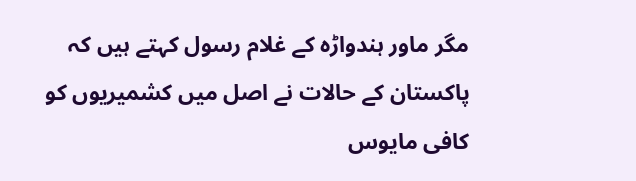مگر ماور ہندواڑہ کے غلام رسول کہتے ہیں کہ پاکستان کے حالات نے اصل میں کشمیریوں کو کافی مایوس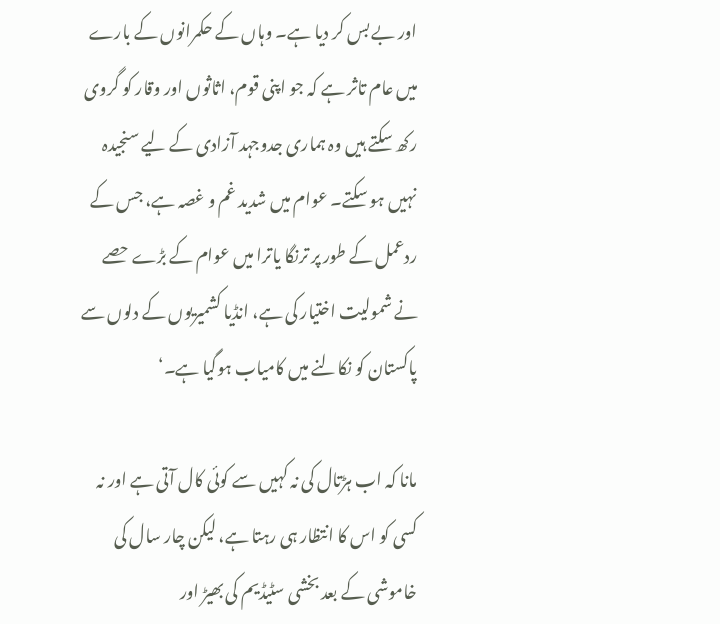اور بے بس کر دیا ہے۔ وہاں کے حکمرانوں کے بارے میں عام تاثر ہے کہ جو اپنی قوم، اثاثوں اور وقار کو گروی رکھ سکتے ہیں وہ ہماری جدوجہد آزادی کے لیے سنجیدہ نہیں ہو سکتے۔ عوام میں شدید غم و غصہ ہے، جس کے ردعمل کے طور پر ترنگا یاترا میں عوام کے بڑے حصے نے شمولیت اختیار کی ہے، انڈیا کشمیریوں کے دلوں سے پاکستان کو نکالنے میں کامیاب ہوگیا ہے۔‘

مانا کہ اب ہڑتال کی نہ کہیں سے کوئی کال آتی ہے اور نہ کسی کو اس کا انتظار ہی رہتا ہے، لیکن چار سال کی خاموشی کے بعد بخشی سٹیڈیم کی بھیڑ اور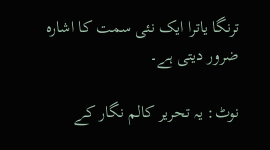ترنگا یاترا ایک نئی سمت کا اشارہ ضرور دیتی ہے۔

نوٹ: یہ تحریر کالم نگار کے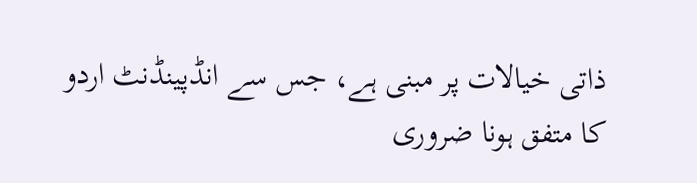ذاتی خیالات پر مبنی ہے، جس سے انڈپینڈنٹ اردو کا متفق ہونا ضروری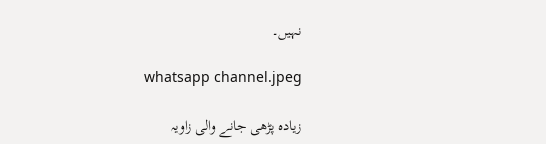نہیں۔

whatsapp channel.jpeg

زیادہ پڑھی جانے والی زاویہ